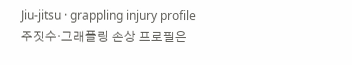Jiu-jitsu · grappling injury profile
주짓수·그래플링 손상 프로필은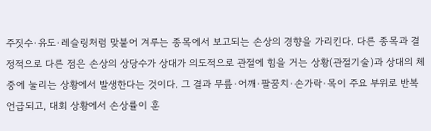주짓수·유도·레슬링처럼 맞붙어 겨루는 종목에서 보고되는 손상의 경향을 가리킨다. 다른 종목과 결정적으로 다른 점은 손상의 상당수가 상대가 의도적으로 관절에 힘을 거는 상황(관절기술)과 상대의 체중에 눌리는 상황에서 발생한다는 것이다. 그 결과 무릎·어깨·팔꿈치·손가락·목이 주요 부위로 반복 언급되고, 대회 상황에서 손상률이 훈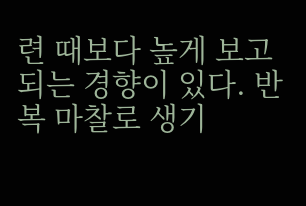련 때보다 높게 보고되는 경향이 있다. 반복 마찰로 생기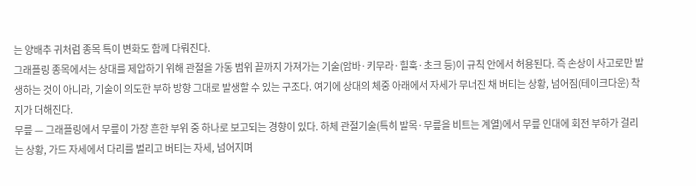는 양배추 귀처럼 종목 특이 변화도 함께 다뤄진다.
그래플링 종목에서는 상대를 제압하기 위해 관절을 가동 범위 끝까지 가져가는 기술(암바·키무라·힐훅·초크 등)이 규칙 안에서 허용된다. 즉 손상이 사고로만 발생하는 것이 아니라, 기술이 의도한 부하 방향 그대로 발생할 수 있는 구조다. 여기에 상대의 체중 아래에서 자세가 무너진 채 버티는 상황, 넘어짐(테이크다운) 착지가 더해진다.
무릎 — 그래플링에서 무릎이 가장 흔한 부위 중 하나로 보고되는 경향이 있다. 하체 관절기술(특히 발목·무릎을 비트는 계열)에서 무릎 인대에 회전 부하가 걸리는 상황, 가드 자세에서 다리를 벌리고 버티는 자세, 넘어지며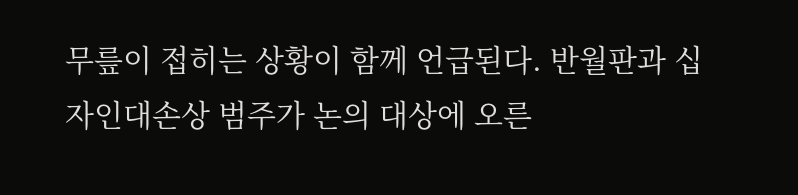무릎이 접히는 상황이 함께 언급된다. 반월판과 십자인대손상 범주가 논의 대상에 오른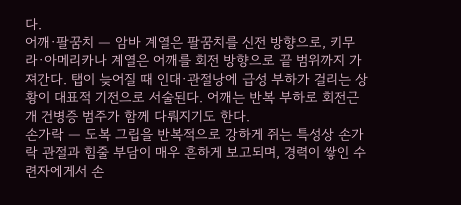다.
어깨·팔꿈치 — 암바 계열은 팔꿈치를 신전 방향으로, 키무라·아메리카나 계열은 어깨를 회전 방향으로 끝 범위까지 가져간다. 탭이 늦어질 때 인대·관절낭에 급성 부하가 걸리는 상황이 대표적 기전으로 서술된다. 어깨는 반복 부하로 회전근개 건병증 범주가 함께 다뤄지기도 한다.
손가락 — 도복 그립을 반복적으로 강하게 쥐는 특성상 손가락 관절과 힘줄 부담이 매우 흔하게 보고되며, 경력이 쌓인 수련자에게서 손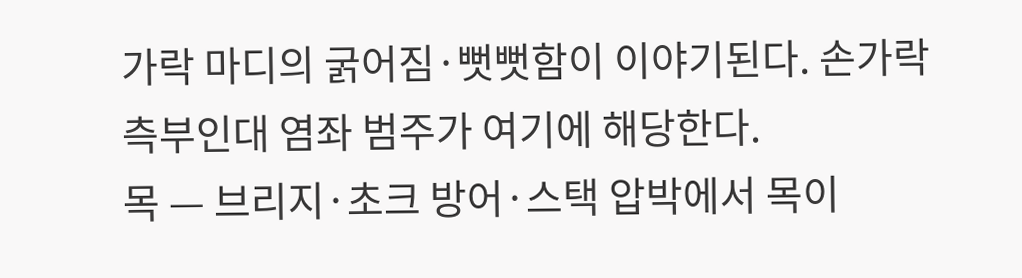가락 마디의 굵어짐·뻣뻣함이 이야기된다. 손가락 측부인대 염좌 범주가 여기에 해당한다.
목 — 브리지·초크 방어·스택 압박에서 목이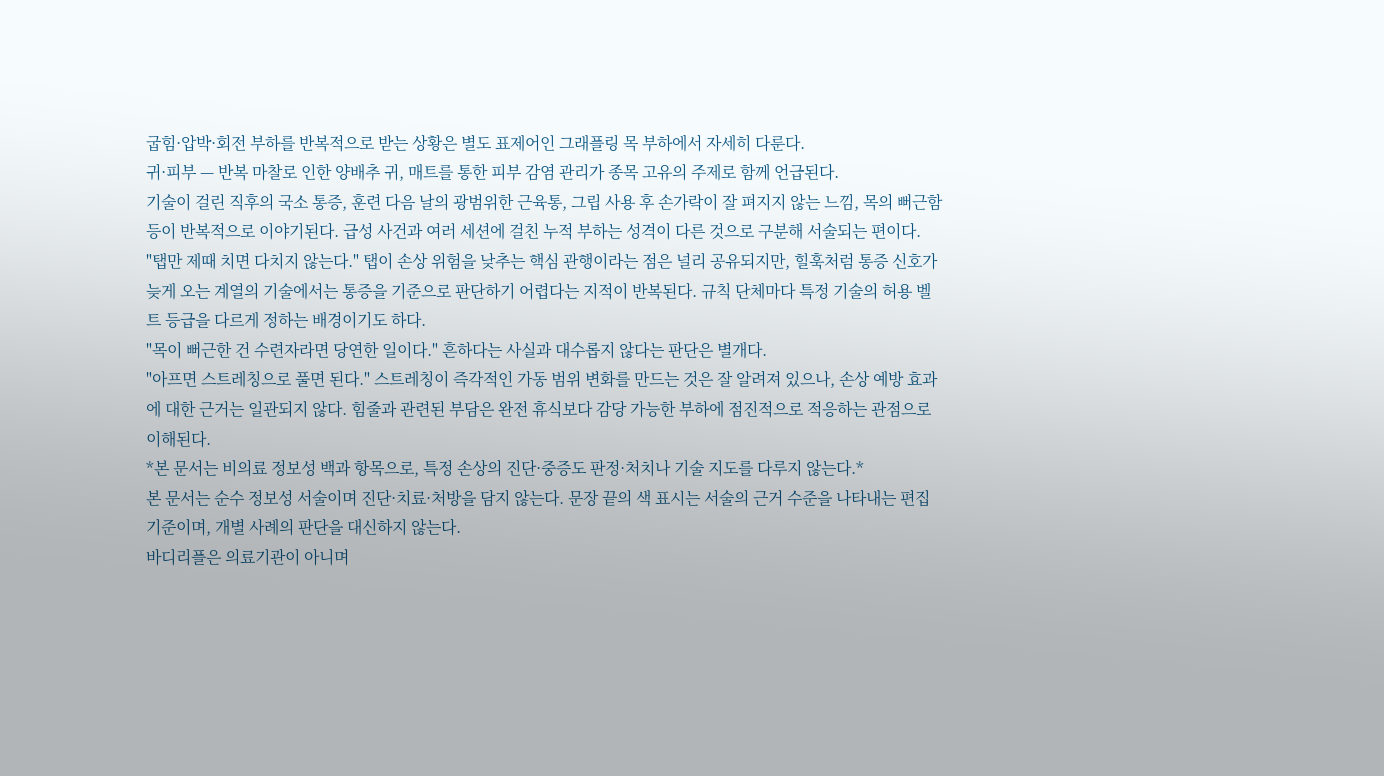굽힘·압박·회전 부하를 반복적으로 받는 상황은 별도 표제어인 그래플링 목 부하에서 자세히 다룬다.
귀·피부 — 반복 마찰로 인한 양배추 귀, 매트를 통한 피부 감염 관리가 종목 고유의 주제로 함께 언급된다.
기술이 걸린 직후의 국소 통증, 훈련 다음 날의 광범위한 근육통, 그립 사용 후 손가락이 잘 펴지지 않는 느낌, 목의 뻐근함 등이 반복적으로 이야기된다. 급성 사건과 여러 세션에 걸친 누적 부하는 성격이 다른 것으로 구분해 서술되는 편이다.
"탭만 제때 치면 다치지 않는다." 탭이 손상 위험을 낮추는 핵심 관행이라는 점은 널리 공유되지만, 힐훅처럼 통증 신호가 늦게 오는 계열의 기술에서는 통증을 기준으로 판단하기 어렵다는 지적이 반복된다. 규칙 단체마다 특정 기술의 허용 벨트 등급을 다르게 정하는 배경이기도 하다.
"목이 뻐근한 건 수련자라면 당연한 일이다." 흔하다는 사실과 대수롭지 않다는 판단은 별개다.
"아프면 스트레칭으로 풀면 된다." 스트레칭이 즉각적인 가동 범위 변화를 만드는 것은 잘 알려져 있으나, 손상 예방 효과에 대한 근거는 일관되지 않다. 힘줄과 관련된 부담은 완전 휴식보다 감당 가능한 부하에 점진적으로 적응하는 관점으로 이해된다.
*본 문서는 비의료 정보성 백과 항목으로, 특정 손상의 진단·중증도 판정·처치나 기술 지도를 다루지 않는다.*
본 문서는 순수 정보성 서술이며 진단·치료·처방을 담지 않는다. 문장 끝의 색 표시는 서술의 근거 수준을 나타내는 편집 기준이며, 개별 사례의 판단을 대신하지 않는다.
바디리플은 의료기관이 아니며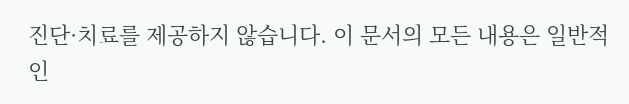진단·치료를 제공하지 않습니다. 이 문서의 모든 내용은 일반적인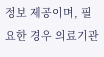정보 제공이며, 필요한 경우 의료기관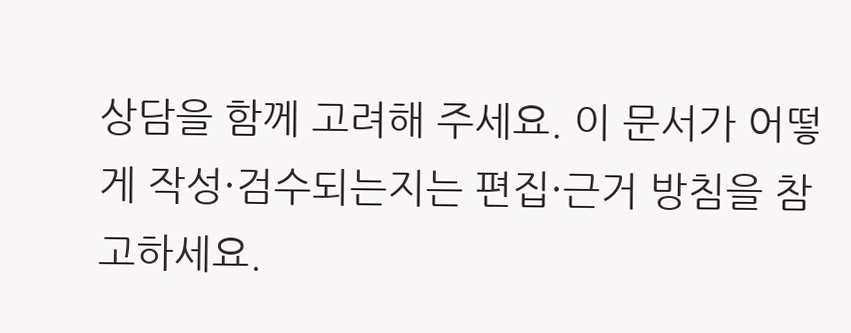상담을 함께 고려해 주세요. 이 문서가 어떻게 작성·검수되는지는 편집·근거 방침을 참고하세요.